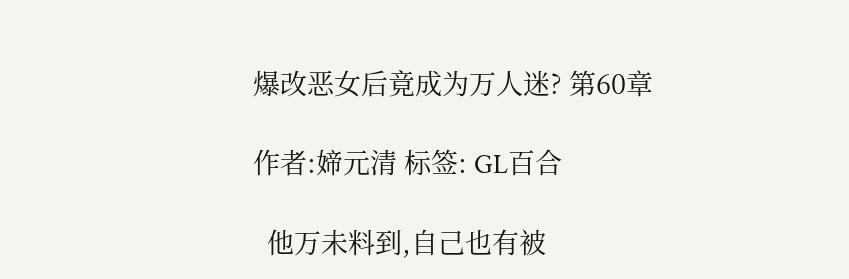爆改恶女后竟成为万人迷? 第60章

作者:媂元清 标签: GL百合

  他万未料到,自己也有被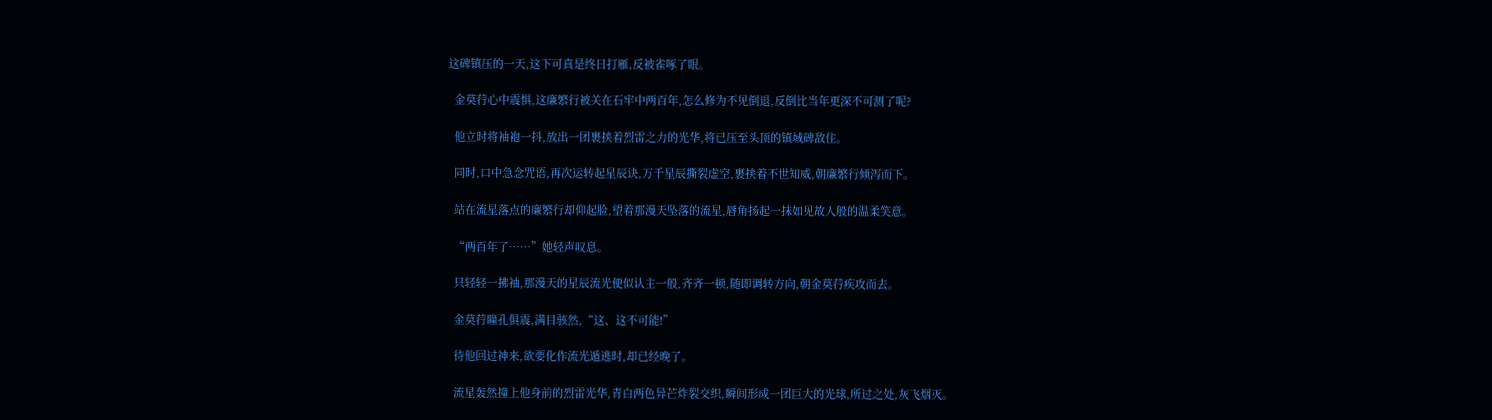这碑镇压的一天,这下可真是终日打雁,反被雀啄了眼。

  金莫荇心中震惧,这廉繁行被关在石牢中两百年,怎么修为不见倒退,反倒比当年更深不可测了呢?

  他立时将袖袍一抖,放出一团裹挟着烈雷之力的光华,将已压至头顶的镇域碑敌住。

  同时,口中急念咒语,再次运转起星辰诀,万千星辰撕裂虚空,裹挟着不世知威,朝廉繁行倾泻而下。

  站在流星落点的廉繁行却仰起脸,望着那漫天坠落的流星,唇角扬起一抹如见故人般的温柔笑意。

  “两百年了……”她轻声叹息。

  只轻轻一拂袖,那漫天的星辰流光便似认主一般,齐齐一顿,随即调转方向,朝金莫荇疾攻而去。

  金莫荇瞳孔俱震,满目骇然,“这、这不可能!”

  待他回过神来,欲要化作流光遁逃时,却已经晚了。

  流星轰然撞上他身前的烈雷光华,青白两色异芒炸裂交织,瞬间形成一团巨大的光球,所过之处,灰飞烟灭。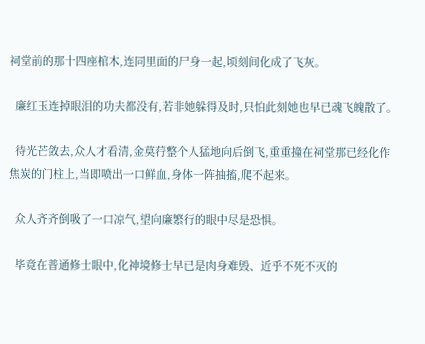祠堂前的那十四座棺木,连同里面的尸身一起,顷刻间化成了飞灰。

  廉红玉连掉眼泪的功夫都没有,若非她躲得及时,只怕此刻她也早已魂飞魄散了。

  待光芒敛去,众人才看清,金莫荇整个人猛地向后倒飞,重重撞在祠堂那已经化作焦炭的门柱上,当即喷出一口鲜血,身体一阵抽搐,爬不起来。

  众人齐齐倒吸了一口凉气,望向廉繁行的眼中尽是恐惧。

  毕竟在普通修士眼中,化神境修士早已是肉身难毁、近乎不死不灭的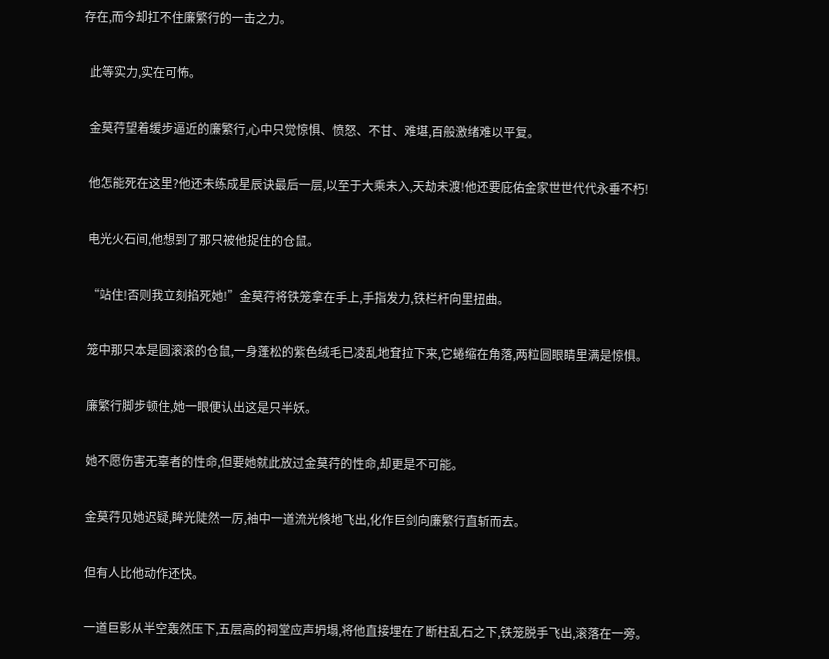存在,而今却扛不住廉繁行的一击之力。

  此等实力,实在可怖。

  金莫荇望着缓步逼近的廉繁行,心中只觉惊惧、愤怒、不甘、难堪,百般激绪难以平复。

  他怎能死在这里?他还未练成星辰诀最后一层,以至于大乘未入,天劫未渡!他还要庇佑金家世世代代永垂不朽!

  电光火石间,他想到了那只被他捉住的仓鼠。

  “站住!否则我立刻掐死她!”金莫荇将铁笼拿在手上,手指发力,铁栏杆向里扭曲。

  笼中那只本是圆滚滚的仓鼠,一身蓬松的紫色绒毛已凌乱地耷拉下来,它蜷缩在角落,两粒圆眼睛里满是惊惧。

  廉繁行脚步顿住,她一眼便认出这是只半妖。

  她不愿伤害无辜者的性命,但要她就此放过金莫荇的性命,却更是不可能。

  金莫荇见她迟疑,眸光陡然一厉,袖中一道流光倏地飞出,化作巨剑向廉繁行直斩而去。

  但有人比他动作还快。

  一道巨影从半空轰然压下,五层高的祠堂应声坍塌,将他直接埋在了断柱乱石之下,铁笼脱手飞出,滚落在一旁。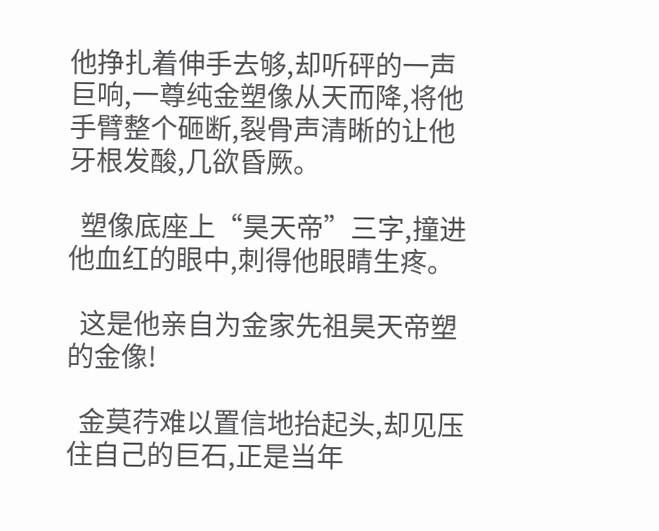他挣扎着伸手去够,却听砰的一声巨响,一尊纯金塑像从天而降,将他手臂整个砸断,裂骨声清晰的让他牙根发酸,几欲昏厥。

  塑像底座上“昊天帝”三字,撞进他血红的眼中,刺得他眼睛生疼。

  这是他亲自为金家先祖昊天帝塑的金像!

  金莫荇难以置信地抬起头,却见压住自己的巨石,正是当年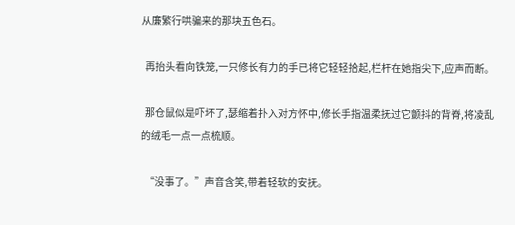从廉繁行哄骗来的那块五色石。

  再抬头看向铁笼,一只修长有力的手已将它轻轻拾起,栏杆在她指尖下,应声而断。

  那仓鼠似是吓坏了,瑟缩着扑入对方怀中,修长手指温柔抚过它颤抖的背脊,将凌乱的绒毛一点一点梳顺。

  “没事了。”声音含笑,带着轻软的安抚。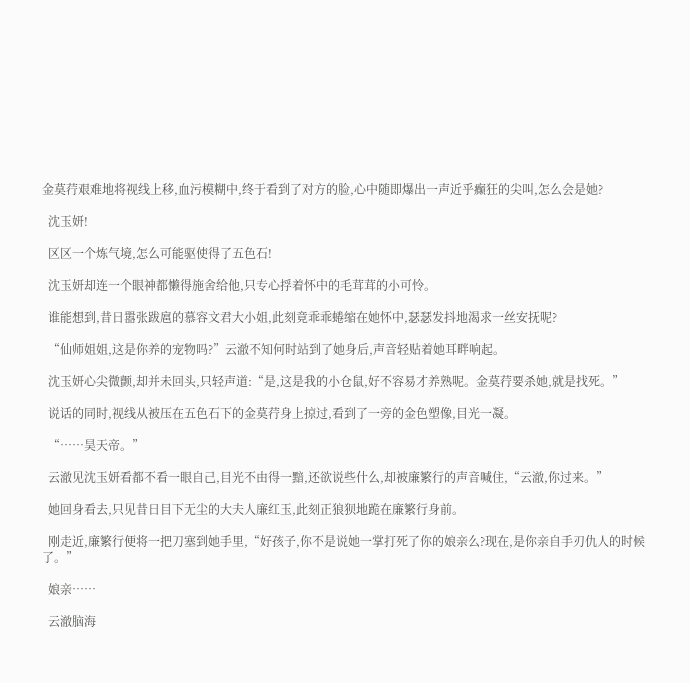金莫荇艰难地将视线上移,血污模糊中,终于看到了对方的脸,心中随即爆出一声近乎癫狂的尖叫,怎么会是她?

  沈玉妍!

  区区一个炼气境,怎么可能驱使得了五色石!

  沈玉妍却连一个眼神都懒得施舍给他,只专心捊着怀中的毛茸茸的小可怜。

  谁能想到,昔日嚣张跋扈的慕容文君大小姐,此刻竟乖乖蜷缩在她怀中,瑟瑟发抖地渴求一丝安抚呢?

  “仙师姐姐,这是你养的宠物吗?”云澈不知何时站到了她身后,声音轻贴着她耳畔响起。

  沈玉妍心尖微颤,却并未回头,只轻声道:“是,这是我的小仓鼠,好不容易才养熟呢。金莫荇要杀她,就是找死。”

  说话的同时,视线从被压在五色石下的金莫荇身上掠过,看到了一旁的金色塑像,目光一凝。

  “……昊天帝。”

  云澈见沈玉妍看都不看一眼自己,目光不由得一黯,还欲说些什么,却被廉繁行的声音喊住,“云澈,你过来。”

  她回身看去,只见昔日目下无尘的大夫人廉红玉,此刻正狼狈地跪在廉繁行身前。

  刚走近,廉繁行便将一把刀塞到她手里,“好孩子,你不是说她一掌打死了你的娘亲么?现在,是你亲自手刃仇人的时候了。”

  娘亲……

  云澈脑海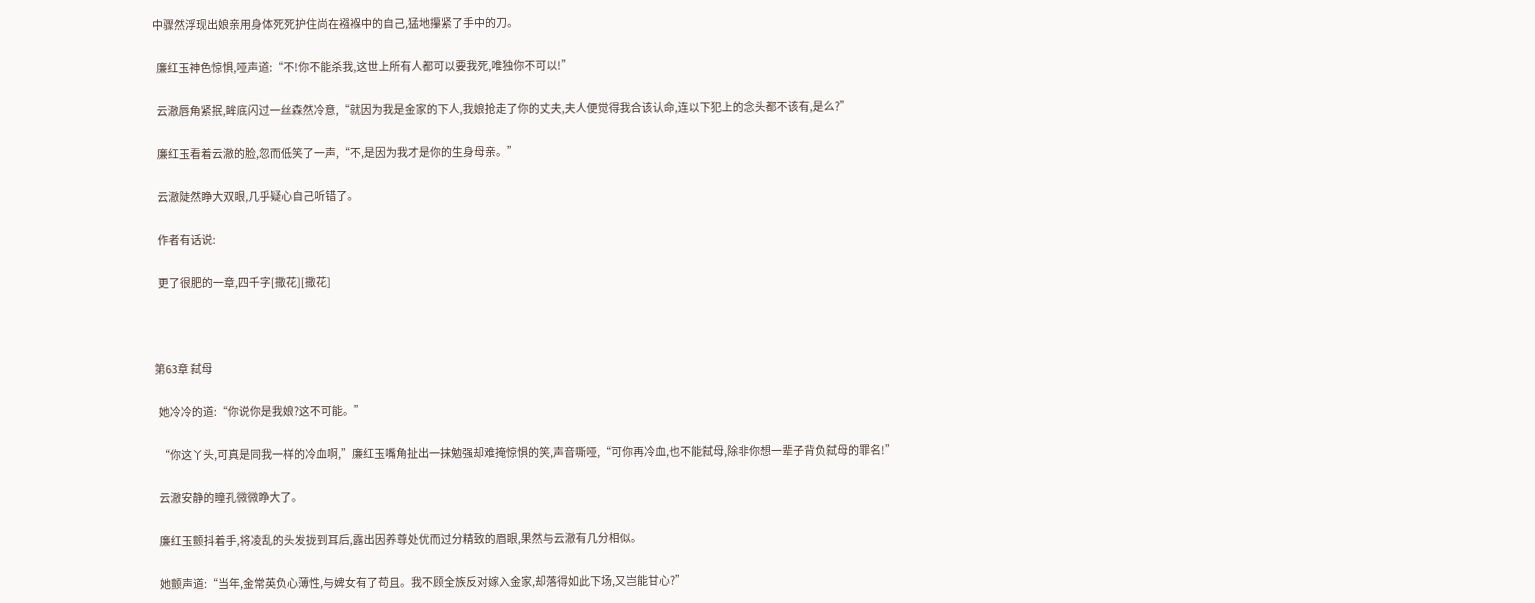中骤然浮现出娘亲用身体死死护住尚在襁褓中的自己,猛地攥紧了手中的刀。

  廉红玉神色惊惧,哑声道:“不!你不能杀我,这世上所有人都可以要我死,唯独你不可以!”

  云澈唇角紧抿,眸底闪过一丝森然冷意,“就因为我是金家的下人,我娘抢走了你的丈夫,夫人便觉得我合该认命,连以下犯上的念头都不该有,是么?”

  廉红玉看着云澈的脸,忽而低笑了一声,“不,是因为我才是你的生身母亲。”

  云澈陡然睁大双眼,几乎疑心自己听错了。

  作者有话说:

  更了很肥的一章,四千字[撒花][撒花]



第63章 弑母

  她冷冷的道:“你说你是我娘?这不可能。”

  “你这丫头,可真是同我一样的冷血啊,”廉红玉嘴角扯出一抹勉强却难掩惊惧的笑,声音嘶哑,“可你再冷血,也不能弑母,除非你想一辈子背负弑母的罪名!”

  云澈安静的瞳孔微微睁大了。

  廉红玉颤抖着手,将凌乱的头发拢到耳后,露出因养尊处优而过分精致的眉眼,果然与云澈有几分相似。

  她颤声道:“当年,金常英负心薄性,与婢女有了苟且。我不顾全族反对嫁入金家,却落得如此下场,又岂能甘心?”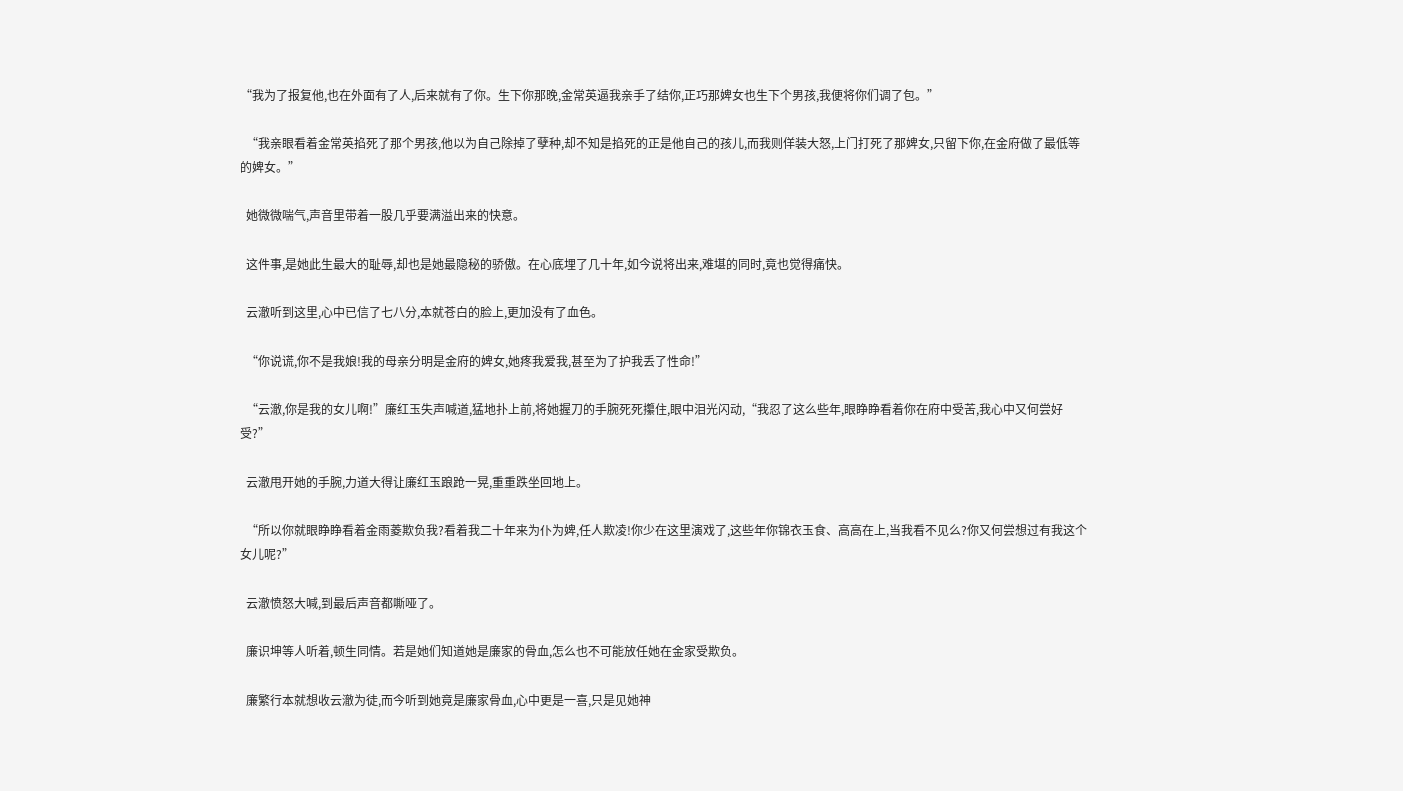“我为了报复他,也在外面有了人,后来就有了你。生下你那晚,金常英逼我亲手了结你,正巧那婢女也生下个男孩,我便将你们调了包。”

  “我亲眼看着金常英掐死了那个男孩,他以为自己除掉了孽种,却不知是掐死的正是他自己的孩儿,而我则佯装大怒,上门打死了那婢女,只留下你,在金府做了最低等的婢女。”

  她微微喘气,声音里带着一股几乎要满溢出来的快意。

  这件事,是她此生最大的耻辱,却也是她最隐秘的骄傲。在心底埋了几十年,如今说将出来,难堪的同时,竟也觉得痛快。

  云澈听到这里,心中已信了七八分,本就苍白的脸上,更加没有了血色。

  “你说谎,你不是我娘!我的母亲分明是金府的婢女,她疼我爱我,甚至为了护我丢了性命!”

  “云澈,你是我的女儿啊!”廉红玉失声喊道,猛地扑上前,将她握刀的手腕死死攥住,眼中泪光闪动,“我忍了这么些年,眼睁睁看着你在府中受苦,我心中又何尝好受?”

  云澈甩开她的手腕,力道大得让廉红玉踉跄一晃,重重跌坐回地上。

  “所以你就眼睁睁看着金雨菱欺负我?看着我二十年来为仆为婢,任人欺凌!你少在这里演戏了,这些年你锦衣玉食、高高在上,当我看不见么?你又何尝想过有我这个女儿呢?”

  云澈愤怒大喊,到最后声音都嘶哑了。

  廉识坤等人听着,顿生同情。若是她们知道她是廉家的骨血,怎么也不可能放任她在金家受欺负。

  廉繁行本就想收云澈为徒,而今听到她竟是廉家骨血,心中更是一喜,只是见她神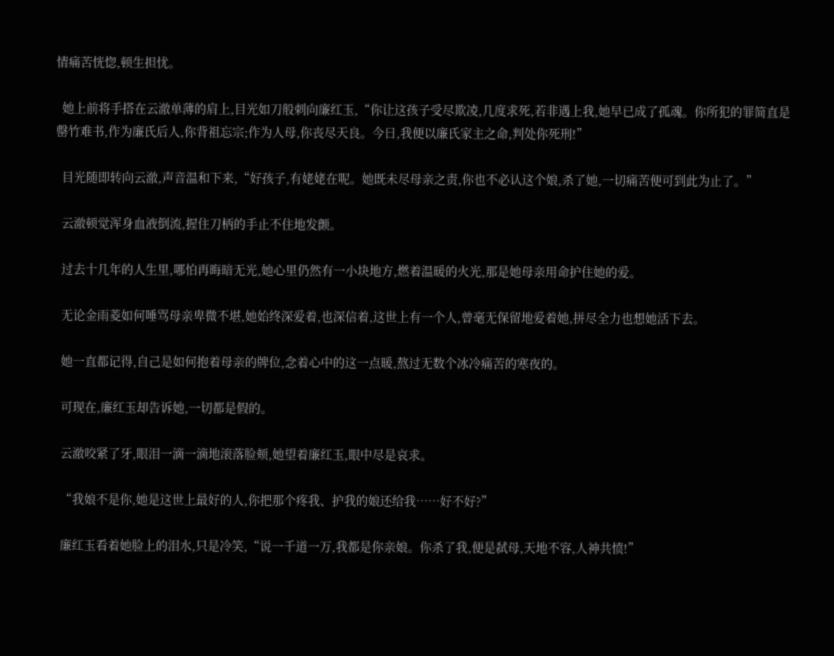情痛苦恍惚,顿生担忧。

  她上前将手搭在云澈单薄的肩上,目光如刀般刺向廉红玉,“你让这孩子受尽欺凌,几度求死,若非遇上我,她早已成了孤魂。你所犯的罪简直是罄竹难书,作为廉氏后人,你背祖忘宗;作为人母,你丧尽天良。今日,我便以廉氏家主之命,判处你死刑!”

  目光随即转向云澈,声音温和下来,“好孩子,有姥姥在呢。她既未尽母亲之责,你也不必认这个娘,杀了她,一切痛苦便可到此为止了。”

  云澈顿觉浑身血液倒流,握住刀柄的手止不住地发颤。

  过去十几年的人生里,哪怕再晦暗无光,她心里仍然有一小块地方,燃着温暖的火光,那是她母亲用命护住她的爱。

  无论金雨菱如何唾骂母亲卑微不堪,她始终深爱着,也深信着,这世上有一个人,曾毫无保留地爱着她,拼尽全力也想她活下去。

  她一直都记得,自己是如何抱着母亲的牌位,念着心中的这一点暖,熬过无数个冰冷痛苦的寒夜的。

  可现在,廉红玉却告诉她,一切都是假的。

  云澈咬紧了牙,眼泪一滴一滴地滚落脸颊,她望着廉红玉,眼中尽是哀求。

  “我娘不是你,她是这世上最好的人,你把那个疼我、护我的娘还给我……好不好?”

  廉红玉看着她脸上的泪水,只是冷笑,“说一千道一万,我都是你亲娘。你杀了我,便是弑母,天地不容,人神共愤!”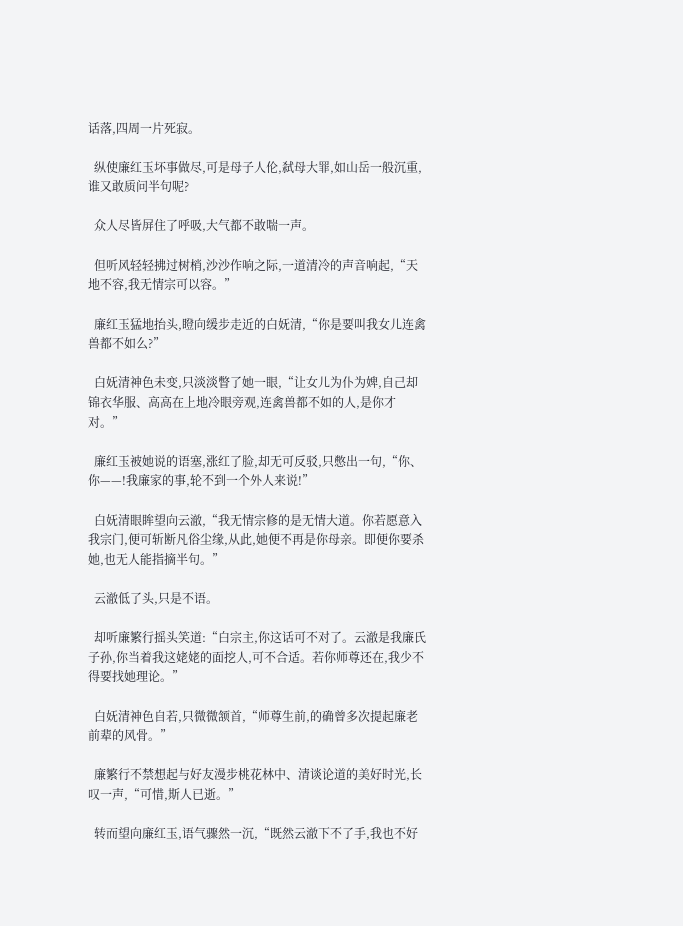话落,四周一片死寂。

  纵使廉红玉坏事做尽,可是母子人伦,弑母大罪,如山岳一般沉重,谁又敢质问半句呢?

  众人尽皆屏住了呼吸,大气都不敢喘一声。

  但听风轻轻拂过树梢,沙沙作响之际,一道清冷的声音响起,“天地不容,我无情宗可以容。”

  廉红玉猛地抬头,瞪向缓步走近的白妩清,“你是要叫我女儿连禽兽都不如么?”

  白妩清神色未变,只淡淡瞥了她一眼,“让女儿为仆为婢,自己却锦衣华服、高高在上地冷眼旁观,连禽兽都不如的人,是你才对。”

  廉红玉被她说的语塞,涨红了脸,却无可反驳,只憋出一句,“你、你——!我廉家的事,轮不到一个外人来说!”

  白妩清眼眸望向云澈,“我无情宗修的是无情大道。你若愿意入我宗门,便可斩断凡俗尘缘,从此,她便不再是你母亲。即便你要杀她,也无人能指摘半句。”

  云澈低了头,只是不语。

  却听廉繁行摇头笑道:“白宗主,你这话可不对了。云澈是我廉氏子孙,你当着我这姥姥的面挖人,可不合适。若你师尊还在,我少不得要找她理论。”

  白妩清神色自若,只微微颔首,“师尊生前,的确曾多次提起廉老前辈的风骨。”

  廉繁行不禁想起与好友漫步桃花林中、清谈论道的美好时光,长叹一声,“可惜,斯人已逝。”

  转而望向廉红玉,语气骤然一沉,“既然云澈下不了手,我也不好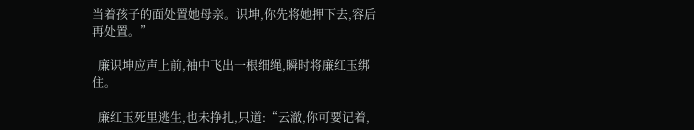当着孩子的面处置她母亲。识坤,你先将她押下去,容后再处置。”

  廉识坤应声上前,袖中飞出一根细绳,瞬时将廉红玉绑住。

  廉红玉死里逃生,也未挣扎,只道:“云澈,你可要记着,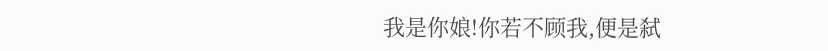我是你娘!你若不顾我,便是弑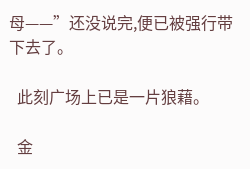母——”还没说完,便已被强行带下去了。

  此刻广场上已是一片狼藉。

  金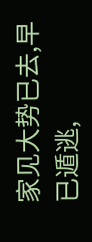家见大势已去,早已遁逃,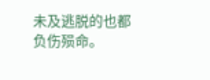未及逃脱的也都负伤殒命。